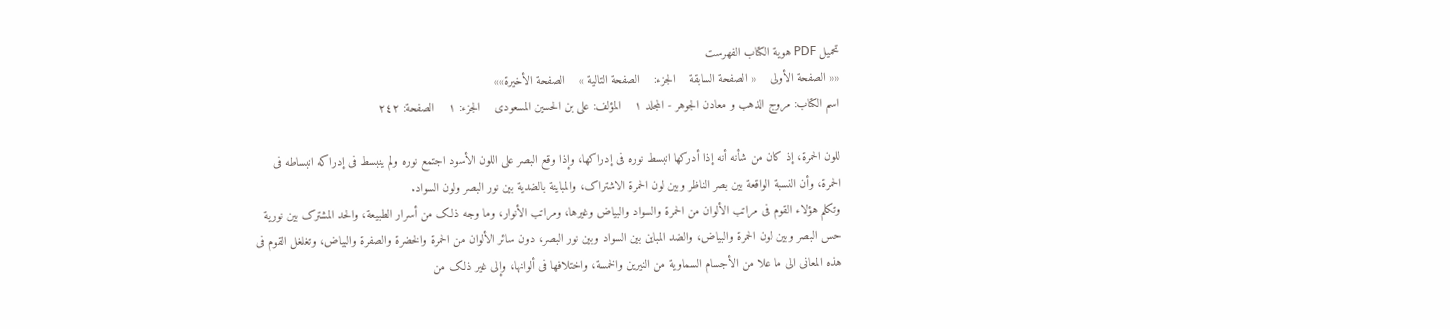تحمیل PDF هویة الکتاب الفهرست
«« الصفحة الأولی    « الصفحة السابقة    الجزء:    الصفحة التالیة »    الصفحة الأخیرة»»
اسم الکتاب: مروج الذهب و معادن الجوهر - المجلد ۱    المؤلف: علی بن الحسین المسعودی    الجزء: ۱    الصفحة: ۲٤۲

للون الحمرة، إذ کان من شأنه أنه إذا أدرکها انبسط نوره فی إدراکها، وإذا وقع البصر على اللون الأسود اجتمع نوره ولم ینبسط فی إدراکه انبساطه فی الحمرة، وأن النسبة الواقعة بین بصر الناظر وبین لون الحمرة الاشتراک، والمباینة بالضدیة بین نور البصر ولون السواد.
وتکلم هؤلاء القوم فی مراتب الألوان من الحمرة والسواد والبیاض وغیرها، ومراتب الأنوار، وما وجه ذلک من أسرار الطبیعة، والحد المشترک بین نوریة حس البصر وبین لون الحمرة والبیاض، والضد المباین بین السواد وبین نور البصر، دون سائر الألوان من الحمرة والخضرة والصفرة والبیاض، وتغلغل القوم فی هذه المعانی الى ما علا من الأجسام السماویة من النیرین والخمسة، واختلافها فی ألوانها، وإلى غیر ذلک من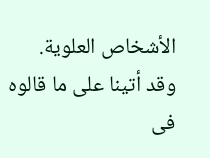الأشخاص العلویة.
وقد أتینا على ما قالوه فی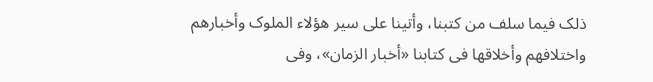ذلک فیما سلف من کتبنا، وأتینا على سیر هؤلاء الملوک وأخبارهم واختلافهم وأخلاقها فی کتابنا «أخبار الزمان»، وفی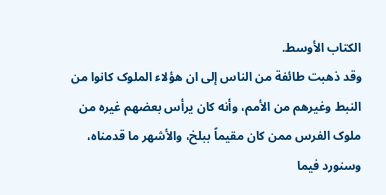الکتاب الأوسط.
وقد ذهبت طائفة من الناس إلى ان هؤلاء الملوک کانوا من النبط وغیرهم من الأمم، وأنه کان یرأس بعضهم غیره من ملوک الفرس ممن کان مقیماً ببلخ، والأشهر ما قدمناه، وسنورد فیما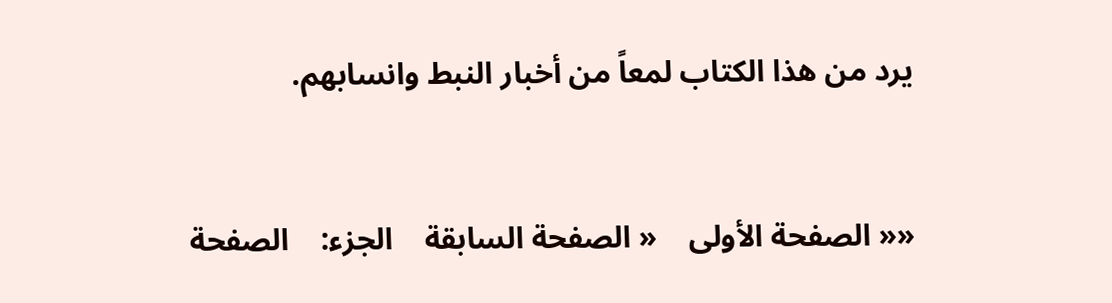یرد من هذا الکتاب لمعاً من أخبار النبط وانسابهم.


«« الصفحة الأولی    « الصفحة السابقة    الجزء:    الصفحة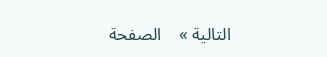التالیة »    الصفحة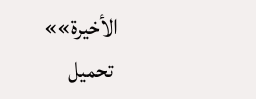الأخیرة»»
 تحمیل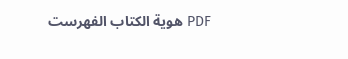PDF هویة الکتاب الفهرست